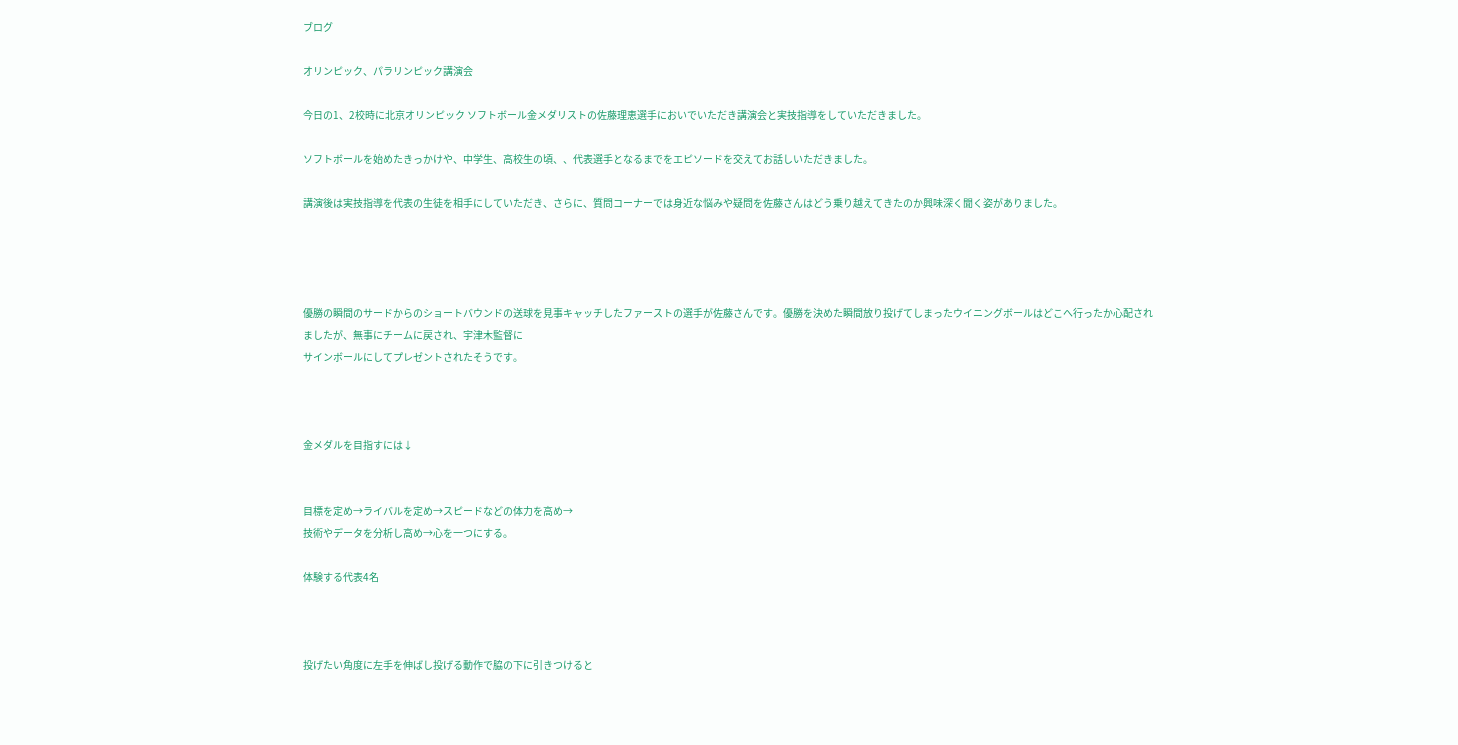ブログ

オリンピック、パラリンピック講演会

今日の1、2校時に北京オリンピック ソフトボール金メダリストの佐藤理恵選手においでいただき講演会と実技指導をしていただきました。

ソフトボールを始めたきっかけや、中学生、高校生の頃、、代表選手となるまでをエピソードを交えてお話しいただきました。

講演後は実技指導を代表の生徒を相手にしていただき、さらに、質問コーナーでは身近な悩みや疑問を佐藤さんはどう乗り越えてきたのか興味深く聞く姿がありました。




優勝の瞬間のサードからのショートバウンドの送球を見事キャッチしたファーストの選手が佐藤さんです。優勝を決めた瞬間放り投げてしまったウイニングボールはどこへ行ったか心配されましたが、無事にチームに戻され、宇津木監督に
サインボールにしてプレゼントされたそうです。



金メダルを目指すには↓


目標を定め→ライバルを定め→スピードなどの体力を高め→
技術やデータを分析し高め→心を一つにする。

体験する代表4名



投げたい角度に左手を伸ばし投げる動作で脇の下に引きつけると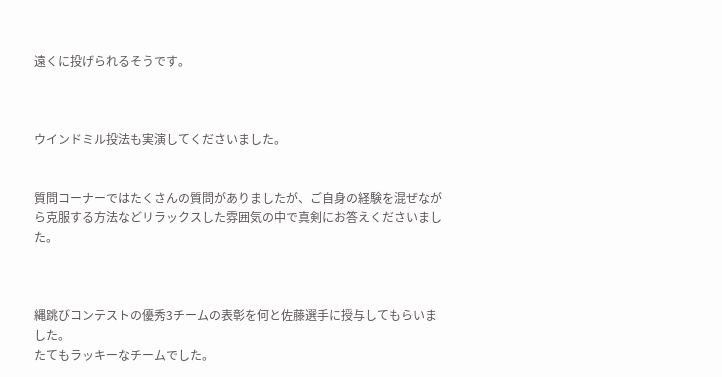遠くに投げられるそうです。



ウインドミル投法も実演してくださいました。


質問コーナーではたくさんの質問がありましたが、ご自身の経験を混ぜながら克服する方法などリラックスした雰囲気の中で真剣にお答えくださいました。



縄跳びコンテストの優秀3チームの表彰を何と佐藤選手に授与してもらいました。
たてもラッキーなチームでした。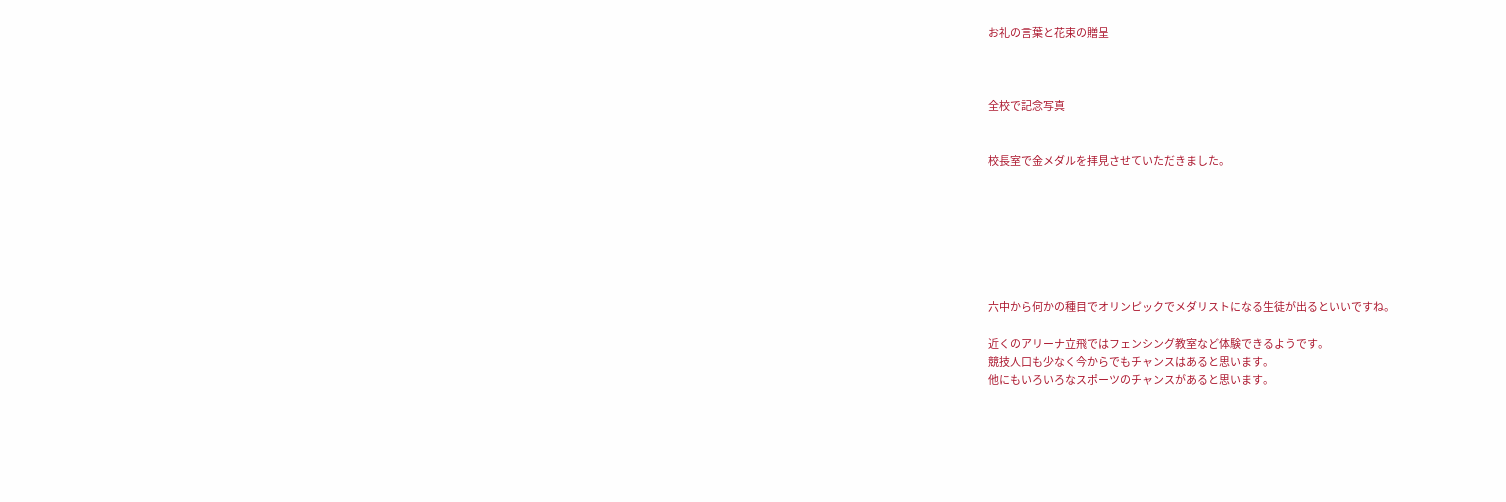お礼の言葉と花束の贈呈



全校で記念写真


校長室で金メダルを拝見させていただきました。







六中から何かの種目でオリンピックでメダリストになる生徒が出るといいですね。

近くのアリーナ立飛ではフェンシング教室など体験できるようです。
競技人口も少なく今からでもチャンスはあると思います。
他にもいろいろなスポーツのチャンスがあると思います。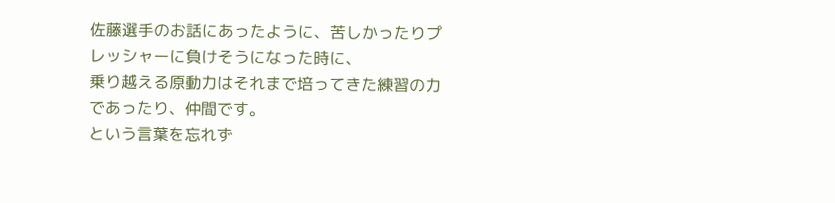佐藤選手のお話にあったように、苦しかったりプレッシャーに負けそうになった時に、
乗り越える原動力はそれまで培ってきた練習の力であったり、仲間です。
という言葉を忘れず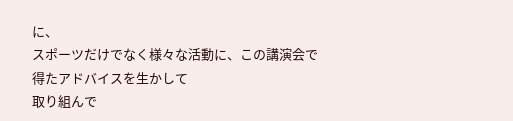に、
スポーツだけでなく様々な活動に、この講演会で得たアドバイスを生かして
取り組んで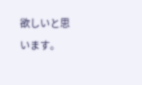欲しいと思います。